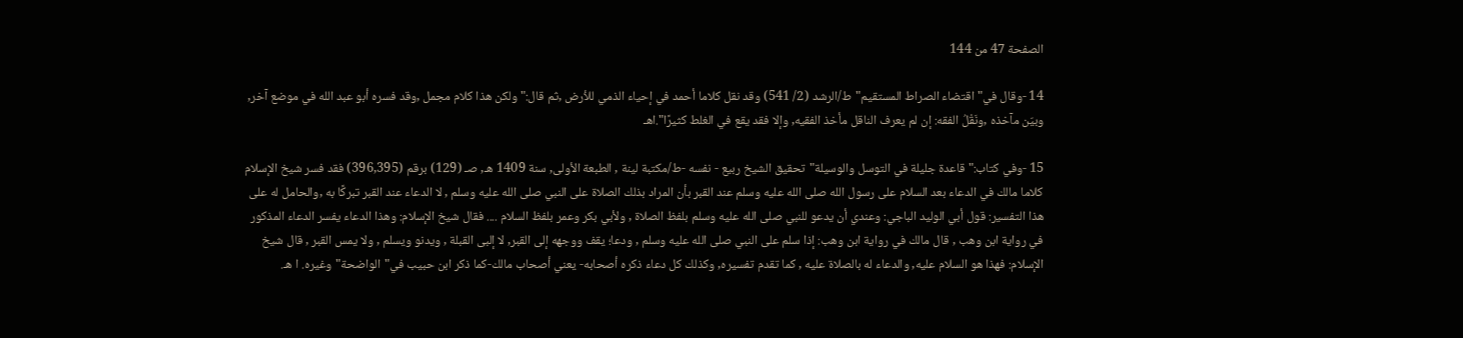الصفحة 47 من 144

14 -وقال في"اقتضاء الصراط المستقيم"ط/الرشد (2/ 541) وقد نقل كلاما أحمد في إحياء الذمي للأرض ,ثم قال:"ولكن هذا كلام مجمل ,وقد فسره أبو عبد الله في موضع آخر, وبيّن مآخذه ,ونَقْلُ الفقه: إن لم يعرف الناقل مأخذ الفقيه, وإلا فقد يقع في الغلط كثيرًا".اهـ

15 -وفي كتاب:"قاعدة جليلة في التوسل والوسيلة"تحقيق الشيخ ربيع - نفسه -ط/مكتبة لينة , الطبعة الأولى, سنة 1409 هـ, صـ (129) برقم (396,395) فقد فسر شيخ الإسلام كلاما مالك في الدعاء بعد السلام على رسول الله صلى الله عليه وسلم عند القبر بأن المراد بذلك الصلاة على النبي صلى الله عليه وسلم , لا الدعاء عند القبر تبركًا به ,والحامل له على هذا التفسير: قول أبي الوليد الباجي: وعندي أن يدعو للنبي صلى الله عليه وسلم بلفظ الصلاة , ولأبي بكر وعمر بلفظ السلام .... فقال شيخ الإسلام: وهذا الدعاء يفسر الدعاء المذكور في رواية ابن وهب , قال مالك في رواية ابن وهب: إذا سلم على النبي صلى الله عليه وسلم , ودعا؛ يقف ووجهه إلى القبر, لا إلبى القبلة , ويدنو ويسلم , ولا يمس القبر , قال شيخ الإسلام: فهذا هو السلام عليه, والدعاء له بالصلاة عليه , كما تقدم تفسيره, وكذلك كل دعاء ذكره أصحابه- يعني أصحاب مالك-كما ذكر ابن حبيب في"الواضحة"وغيره. ا هـ.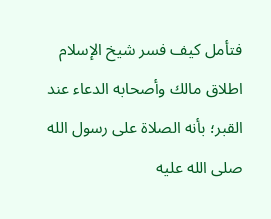فتأمل كيف فسر شيخ الإسلام اطلاق مالك وأصحابه الدعاء عند القبر؛ بأنه الصلاة على رسول الله صلى الله عليه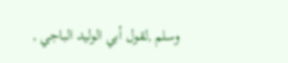وسلم ,لقول أبي الوليد الباجي ,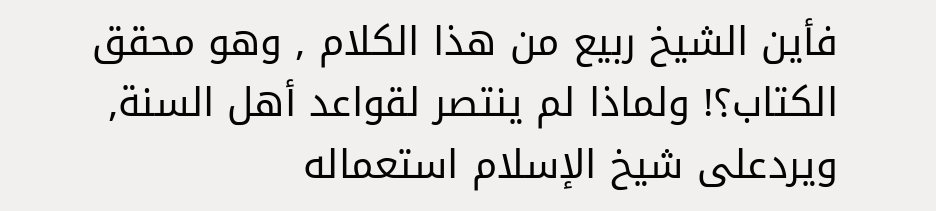فأين الشيخ ربيع من هذا الكلام , وهو محقق الكتاب؟! ولماذا لم ينتصر لقواعد أهل السنة, ويردعلى شيخ الإسلام استعماله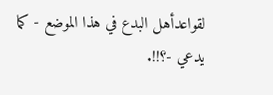لقواعدأهل البدع في هذا الموضع - كما يدعي -؟!!.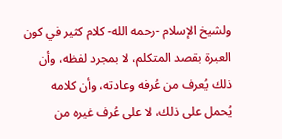ولشيخ الإسلام -رحمه الله- كلام كثير في كون العبرة بقصد المتكلم، لا بمجرد لفظه، وأن ذلك يُعرف من عُرفه وعادته، وأن كلامه يُحمل على ذلك، لا على عُرف غيره من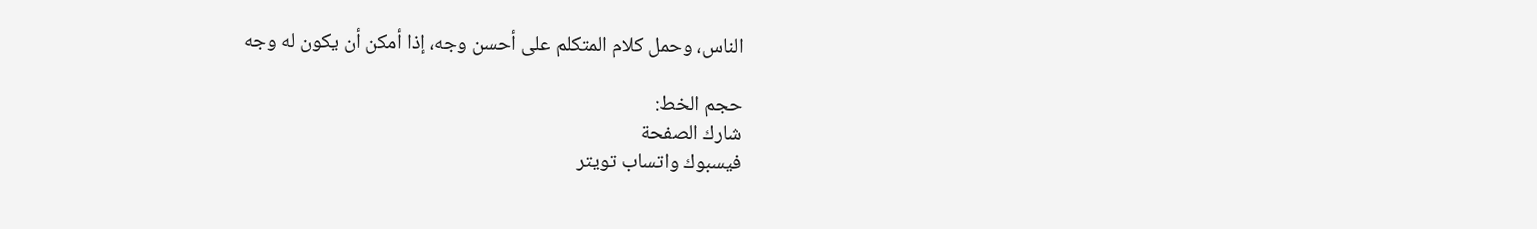الناس، وحمل كلام المتكلم على أحسن وجه، إذا أمكن أن يكون له وجه

حجم الخط:
شارك الصفحة
فيسبوك واتساب تويتر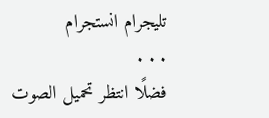تليجرام انستجرام
. . .
فضلًا انتظر تحميل الصوت